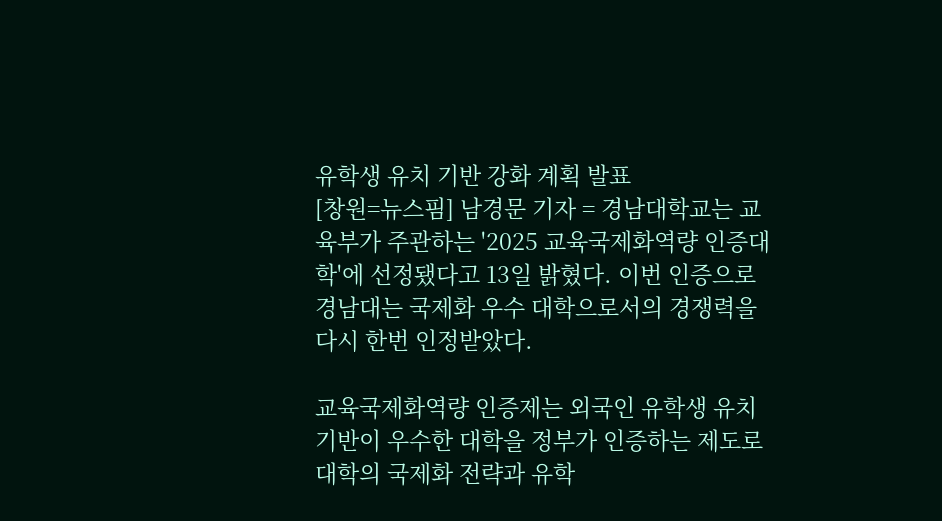유학생 유치 기반 강화 계획 발표
[창원=뉴스핌] 남경문 기자 = 경남대학교는 교육부가 주관하는 '2025 교육국제화역량 인증대학'에 선정됐다고 13일 밝혔다. 이번 인증으로 경남대는 국제화 우수 대학으로서의 경쟁력을 다시 한번 인정받았다.

교육국제화역량 인증제는 외국인 유학생 유치 기반이 우수한 대학을 정부가 인증하는 제도로 대학의 국제화 전략과 유학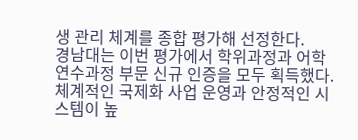생 관리 체계를 종합 평가해 선정한다.
경남대는 이번 평가에서 학위과정과 어학연수과정 부문 신규 인증을 모두 획득했다. 체계적인 국제화 사업 운영과 안정적인 시스템이 높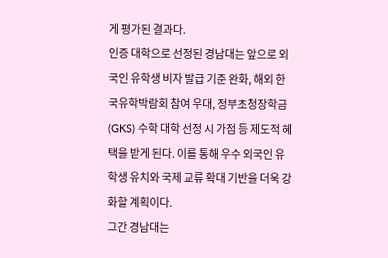게 평가된 결과다.
인증 대학으로 선정된 경남대는 앞으로 외국인 유학생 비자 발급 기준 완화, 해외 한국유학박람회 참여 우대, 정부초청장학금(GKS) 수학 대학 선정 시 가점 등 제도적 혜택을 받게 된다. 이를 통해 우수 외국인 유학생 유치와 국제 교류 확대 기반을 더욱 강화할 계획이다.
그간 경남대는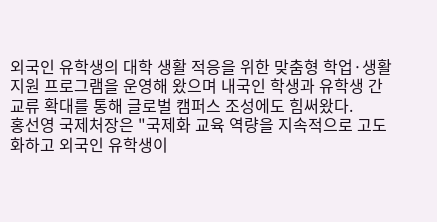외국인 유학생의 대학 생활 적응을 위한 맞춤형 학업·생활 지원 프로그램을 운영해 왔으며 내국인 학생과 유학생 간 교류 확대를 통해 글로벌 캠퍼스 조성에도 힘써왔다.
홍선영 국제처장은 "국제화 교육 역량을 지속적으로 고도화하고 외국인 유학생이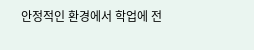안정적인 환경에서 학업에 전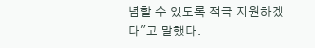념할 수 있도록 적극 지원하겠다"고 말했다.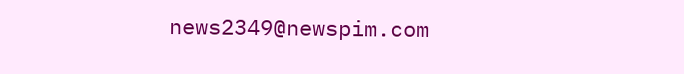news2349@newspim.com